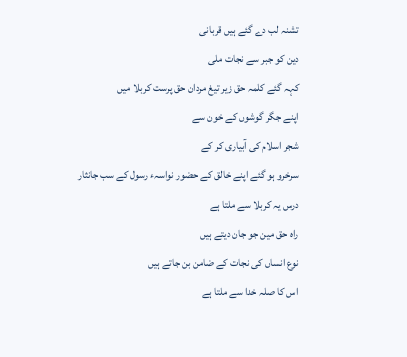تشنہ لب دے گئے ہیں قربانی
دین کو جبر سے نجات ملی
کہہ گئے کلمہ حق زیر تیغ مردان حق پرست کربلا میں
اپنے جگر گوشوں کے خون سے
شجر اسلام کی آبیاری کر کے
سرخرو ہو گئے اپنے خالق کے حضور نواسہء رسول کے سب جانثار
درس یہ کربلا سے ملتا ہے
راہ حق مین جو جان دیتے ہیں
نوع انساں کی نجات کے ضامن بن جاتے ہیں
اس کا صلہ خدا سے ملتا ہے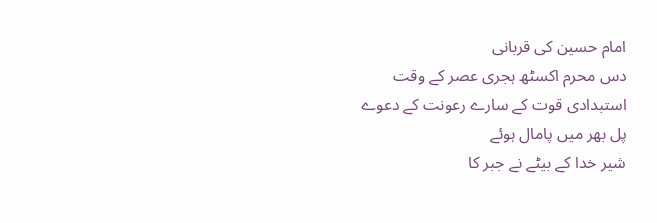امام حسین کی قربانی
دس محرم اکسٹھ ہجری عصر کے وقت
استبدادی قوت کے سارے رعونت کے دعوے
پل بھر میں پامال ہوئے
شیر خدا کے بیٹے نے جبر کا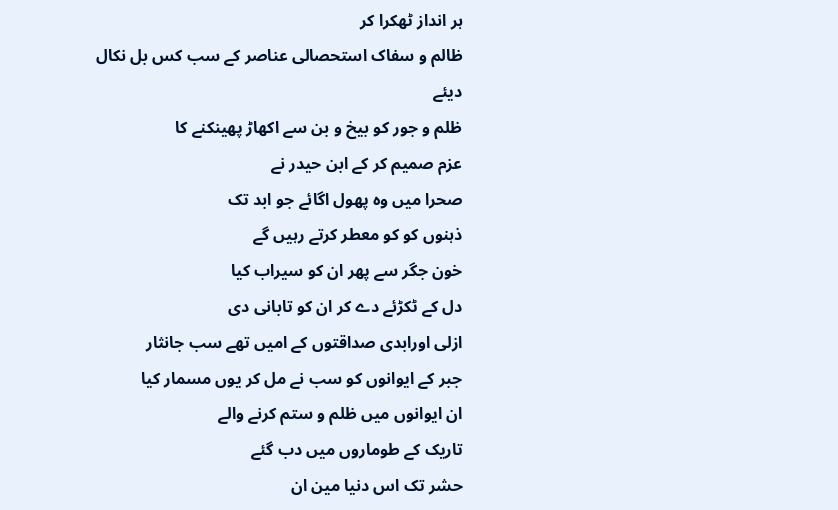ہر انداز ٹھکرا کر
ظالم و سفاک استحصالی عناصر کے سب کس بل نکال دیئے
ظلم و جور کو بیخ و بن سے اکھاڑ پھینکنے کا
عزم صمیم کر کے ابن حیدر نے
صحرا میں وہ پھول اگائے جو ابد تک
ذہنوں کو کو معطر کرتے رہیں گے
خون جگر سے پھر ان کو سیراب کیا
دل کے ٹکڑئے دے کر ان کو تابانی دی
ازلی اورابدی صداقتوں کے امیں تھے سب جانثار
جبر کے ایوانوں کو سب نے مل کر یوں مسمار کیا
ان ایوانوں میں ظلم و ستم کرنے والے
تاریک کے طوماروں میں دب گئے
حشر تک اس دنیا مین ان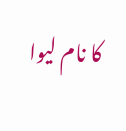کا نام لیوا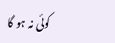کوئی نہ ہو گا